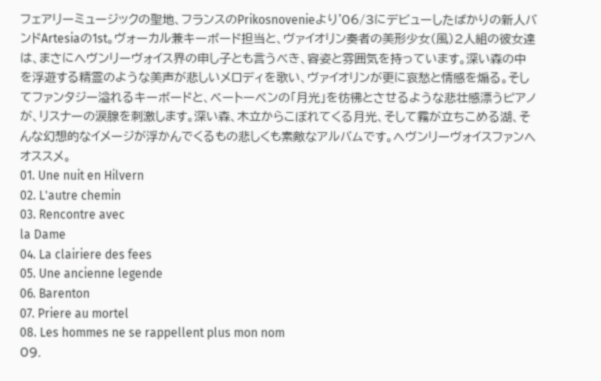フェアリーミュージックの聖地、フランスのPrikosnovenieより'06/3にデビューしたばかりの新人バンドArtesiaの1st。ヴォーカル兼キーボード担当と、ヴァイオリン奏者の美形少女(風)2人組の彼女達は、まさにへヴンリーヴォイス界の申し子とも言うべき、容姿と雰囲気を持っています。深い森の中を浮遊する精霊のような美声が悲しいメロディを歌い、ヴァイオリンが更に哀愁と情感を煽る。そしてファンタジー溢れるキーボードと、ベートーベンの「月光」を彷彿とさせるような悲壮感漂うピアノが、リスナーの涙腺を刺激します。深い森、木立からこぼれてくる月光、そして霧が立ちこめる湖、そんな幻想的なイメージが浮かんでくるもの悲しくも素敵なアルバムです。へヴンリーヴォイスファンへオススメ。
01. Une nuit en Hilvern
02. L'autre chemin
03. Rencontre avec
la Dame
04. La clairiere des fees
05. Une ancienne legende
06. Barenton
07. Priere au mortel
08. Les hommes ne se rappellent plus mon nom
09.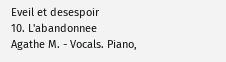Eveil et desespoir
10. L'abandonnee
Agathe M. - Vocals. Piano,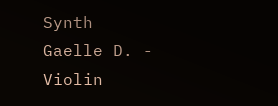Synth
Gaelle D. - Violin